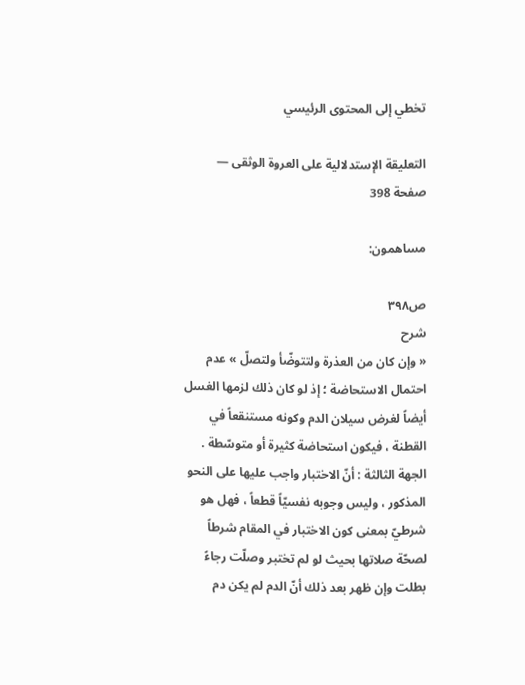تخطي إلى المحتوى الرئيسي

التعليقة الإستدلالية على العروة الوثقى — صفحة 398

مساهمون:

ص٣٩٨
شرح
« وإن كان من العذرة ولتتوضّأ ولتصلّ » عدم احتمال الاستحاضة ؛ إذ لو كان ذلك لزمها الغسل أيضاً لغرض سيلان الدم وكونه مستنقعاً في القطنة ، فيكون استحاضة كثيرة أو متوسّطة . الجهة الثالثة : أنّ الاختبار واجب عليها على النحو المذكور ، وليس وجوبه نفسيّاً قطعاً ، فهل هو شرطيّ بمعنى كون الاختبار في المقام شرطاً لصحّة صلاتها بحيث لو لم تختبر وصلّت رجاءً بطلت وإن ظهر بعد ذلك أنّ الدم لم يكن دم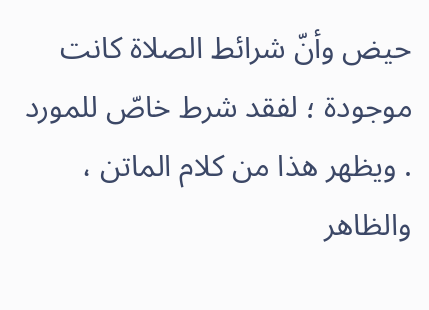حيض وأنّ شرائط الصلاة كانت موجودة ؛ لفقد شرط خاصّ للمورد . ويظهر هذا من كلام الماتن ، والظاهر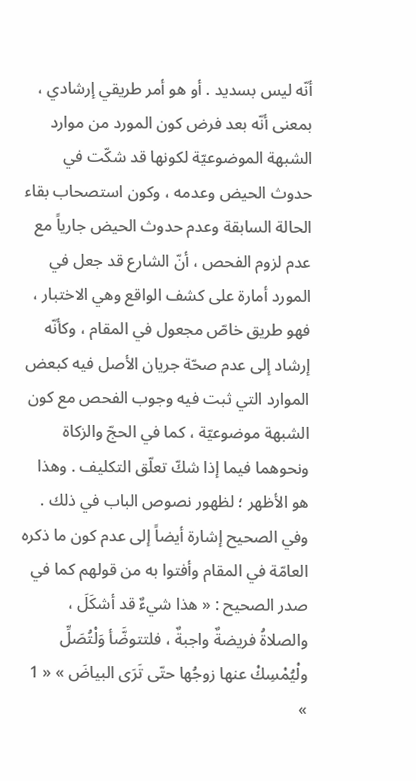أنّه ليس بسديد . أو هو أمر طريقي إرشادي ، بمعنى أنّه بعد فرض كون المورد من موارد الشبهة الموضوعيّة لكونها قد شكّت في حدوث الحيض وعدمه ، وكون استصحاب بقاء الحالة السابقة وعدم حدوث الحيض جارياً مع عدم لزوم الفحص ، أنّ الشارع قد جعل في المورد أمارة على كشف الواقع وهي الاختبار ، فهو طريق خاصّ مجعول في المقام ، وكأنّه إرشاد إلى عدم صحّة جريان الأصل فيه كبعض الموارد التي ثبت فيه وجوب الفحص مع كون الشبهة موضوعيّة ، كما في الحجّ والزكاة ونحوهما فيما إذا شكّ تعلّق التكليف . وهذا هو الأظهر ؛ لظهور نصوص الباب في ذلك . وفي الصحيح إشارة أيضاً إلى عدم كون ما ذكره العامّة في المقام وأفتوا به من قولهم كما في صدر الصحيح : « هذا شيءٌ قد أشكَلَ ، والصلاةُ فريضةٌ واجبةٌ ، فلتتوضَّأ وَلْتُصَلِّ ولْيُمْسِكْ عنها زوجُها حتّى تَرَى البياضَ » « 1 »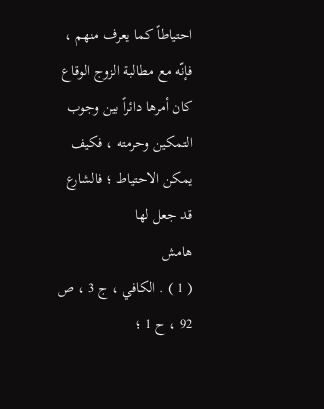احتياطاً كما يعرف منهم ، فإنّه مع مطالبة الزوج الوقاع كان أمرها دائراً بين وجوب التمكين وحرمته ، فكيف يمكن الاحتياط ؛ فالشارع قد جعل لها
هامش
( 1 ) . الكافي ، ج 3 ، ص 92 ، ح 1 ؛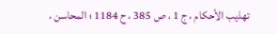تهذيب الأحكام ، ج 1 ، ص 385 ، ح 1184 ؛ المحاسن ،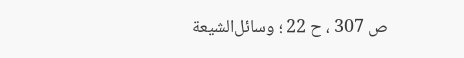ص 307 ، ح 22 ؛ وسائل‌الشيعة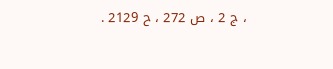، ج 2 ، ص 272 ، ح 2129 .